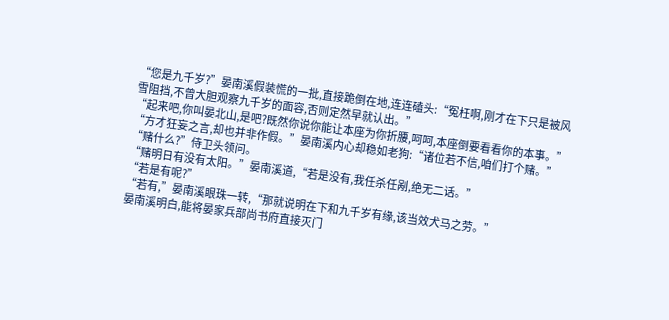“您是九千岁?”晏南溪假装慌的一批,直接跪倒在地,连连磕头:“冤枉啊,刚才在下只是被风雪阻挡,不曾大胆观察九千岁的面容,否则定然早就认出。”
“起来吧,你叫晏北山,是吧?既然你说你能让本座为你折腰,呵呵,本座倒要看看你的本事。”
“方才狂妄之言,却也并非作假。”晏南溪内心却稳如老狗:“诸位若不信,咱们打个赌。”
“赌什么?”侍卫头领问。
“赌明日有没有太阳。”晏南溪道,“若是没有,我任杀任剐,绝无二话。”
“若是有呢?”
“若有,”晏南溪眼珠一转,“那就说明在下和九千岁有缘,该当效犬马之劳。”
晏南溪明白,能将晏家兵部尚书府直接灭门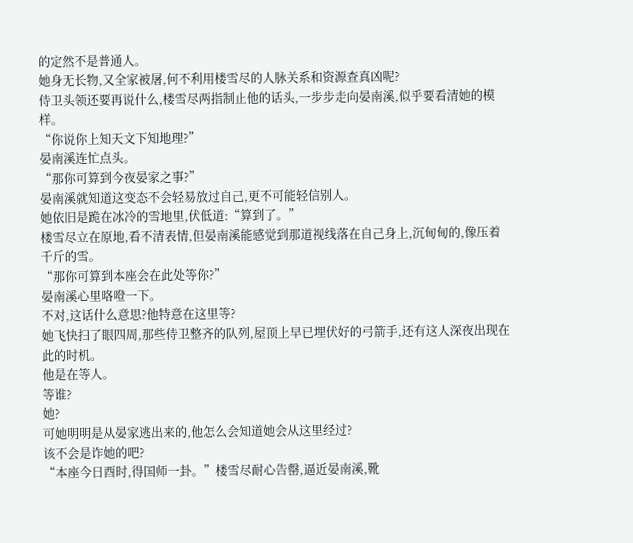的定然不是普通人。
她身无长物,又全家被屠,何不利用楼雪尽的人脉关系和资源查真凶呢?
侍卫头领还要再说什么,楼雪尽两指制止他的话头,一步步走向晏南溪,似乎要看清她的模样。
“你说你上知天文下知地理?”
晏南溪连忙点头。
“那你可算到今夜晏家之事?”
晏南溪就知道这变态不会轻易放过自己,更不可能轻信别人。
她依旧是跪在冰冷的雪地里,伏低道:“算到了。”
楼雪尽立在原地,看不清表情,但晏南溪能感觉到那道视线落在自己身上,沉甸甸的,像压着千斤的雪。
“那你可算到本座会在此处等你?”
晏南溪心里咯噔一下。
不对,这话什么意思?他特意在这里等?
她飞快扫了眼四周,那些侍卫整齐的队列,屋顶上早已埋伏好的弓箭手,还有这人深夜出现在此的时机。
他是在等人。
等谁?
她?
可她明明是从晏家逃出来的,他怎么会知道她会从这里经过?
该不会是诈她的吧?
“本座今日酉时,得国师一卦。”楼雪尽耐心告罄,逼近晏南溪,靴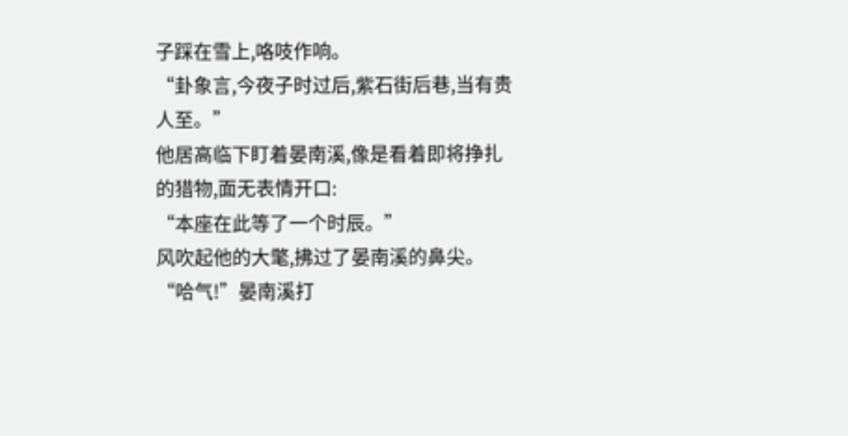子踩在雪上,咯吱作响。
“卦象言,今夜子时过后,紫石街后巷,当有贵人至。”
他居高临下盯着晏南溪,像是看着即将挣扎的猎物,面无表情开口:
“本座在此等了一个时辰。”
风吹起他的大氅,拂过了晏南溪的鼻尖。
“哈气!”晏南溪打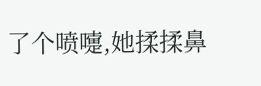了个喷嚏,她揉揉鼻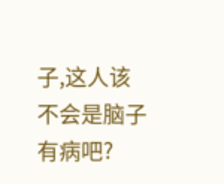子,这人该不会是脑子有病吧?